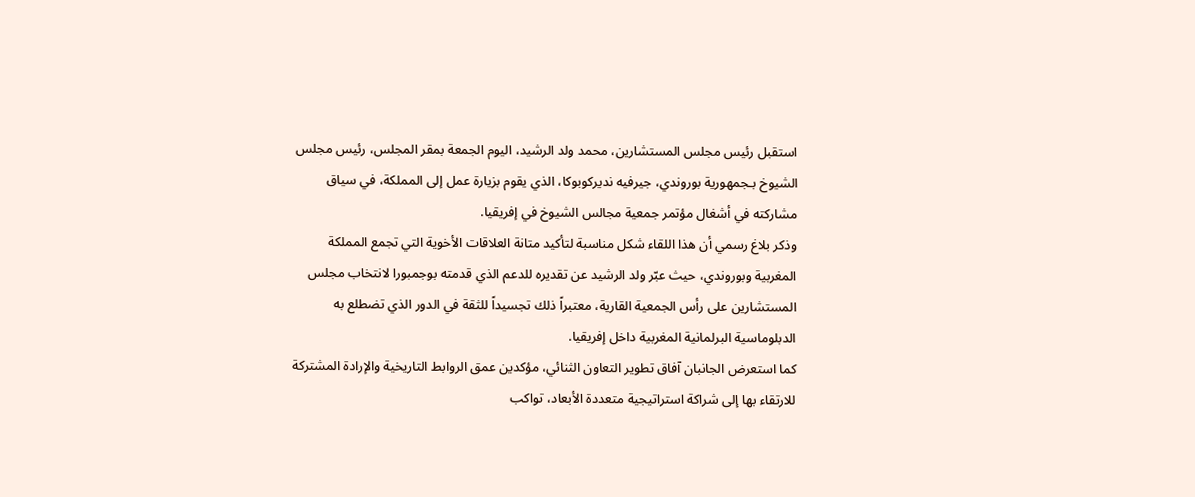استقبل رئيس مجلس المستشارين، محمد ولد الرشيد، اليوم الجمعة بمقر المجلس، رئيس مجلس الشيوخ بـجمهورية بوروندي، جيرفيه نديركوبوكا، الذي يقوم بزيارة عمل إلى المملكة، في سياق مشاركته في أشغال مؤتمر جمعية مجالس الشيوخ في إفريقيا.
وذكر بلاغ رسمي أن هذا اللقاء شكل مناسبة لتأكيد متانة العلاقات الأخوية التي تجمع المملكة المغربية وبوروندي، حيث عبّر ولد الرشيد عن تقديره للدعم الذي قدمته بوجمبورا لانتخاب مجلس المستشارين على رأس الجمعية القارية، معتبراً ذلك تجسيداً للثقة في الدور الذي تضطلع به الدبلوماسية البرلمانية المغربية داخل إفريقيا.
كما استعرض الجانبان آفاق تطوير التعاون الثنائي، مؤكدين عمق الروابط التاريخية والإرادة المشتركة للارتقاء بها إلى شراكة استراتيجية متعددة الأبعاد، تواكب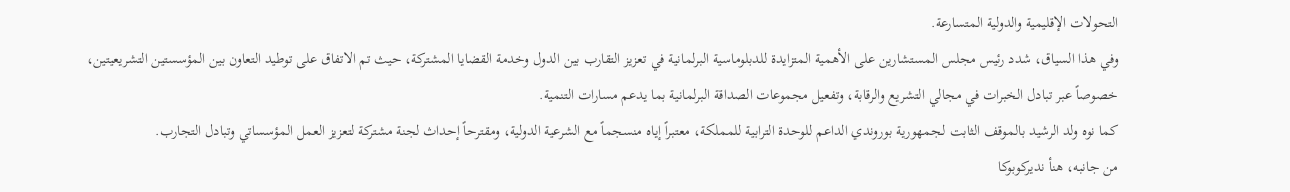التحولات الإقليمية والدولية المتسارعة.
وفي هذا السياق، شدد رئيس مجلس المستشارين على الأهمية المتزايدة للدبلوماسية البرلمانية في تعزيز التقارب بين الدول وخدمة القضايا المشتركة، حيث تم الاتفاق على توطيد التعاون بين المؤسستين التشريعيتين، خصوصاً عبر تبادل الخبرات في مجالي التشريع والرقابة، وتفعيل مجموعات الصداقة البرلمانية بما يدعم مسارات التنمية.
كما نوه ولد الرشيد بالموقف الثابت لـجمهورية بوروندي الداعم للوحدة الترابية للمملكة، معتبراً إياه منسجماً مع الشرعية الدولية، ومقترحاً إحداث لجنة مشتركة لتعزيز العمل المؤسساتي وتبادل التجارب.
من جانبه، هنأ نديركوبوكا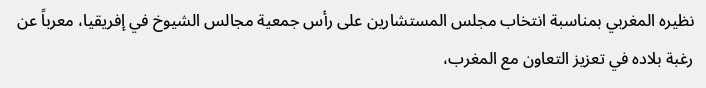نظيره المغربي بمناسبة انتخاب مجلس المستشارين على رأس جمعية مجالس الشيوخ في إفريقيا، معرباً عن رغبة بلاده في تعزيز التعاون مع المغرب،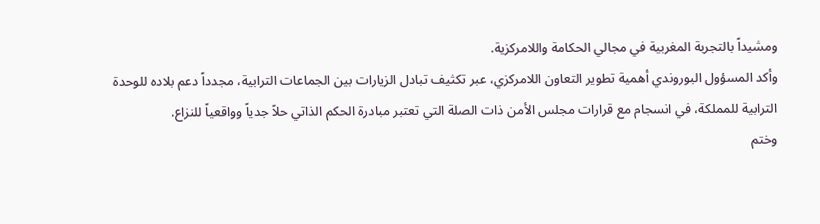ومشيداً بالتجربة المغربية في مجالي الحكامة واللامركزية.
وأكد المسؤول البوروندي أهمية تطوير التعاون اللامركزي، عبر تكثيف تبادل الزيارات بين الجماعات الترابية، مجدداً دعم بلاده للوحدة الترابية للمملكة، في انسجام مع قرارات مجلس الأمن ذات الصلة التي تعتبر مبادرة الحكم الذاتي حلاً جدياً وواقعياً للنزاع.
وختم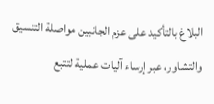البلاغ بالتأكيد على عزم الجانبين مواصلة التنسيق والتشاور، عبر إرساء آليات عملية لتتبع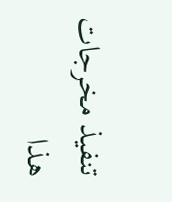تنفيذ مخرجات هذا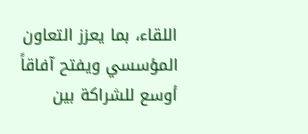اللقاء، بما يعزز التعاون المؤسسي ويفتح آفاقاً أوسع للشراكة بين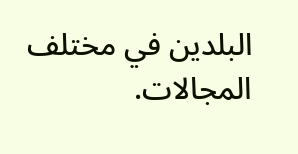البلدين في مختلف المجالات.